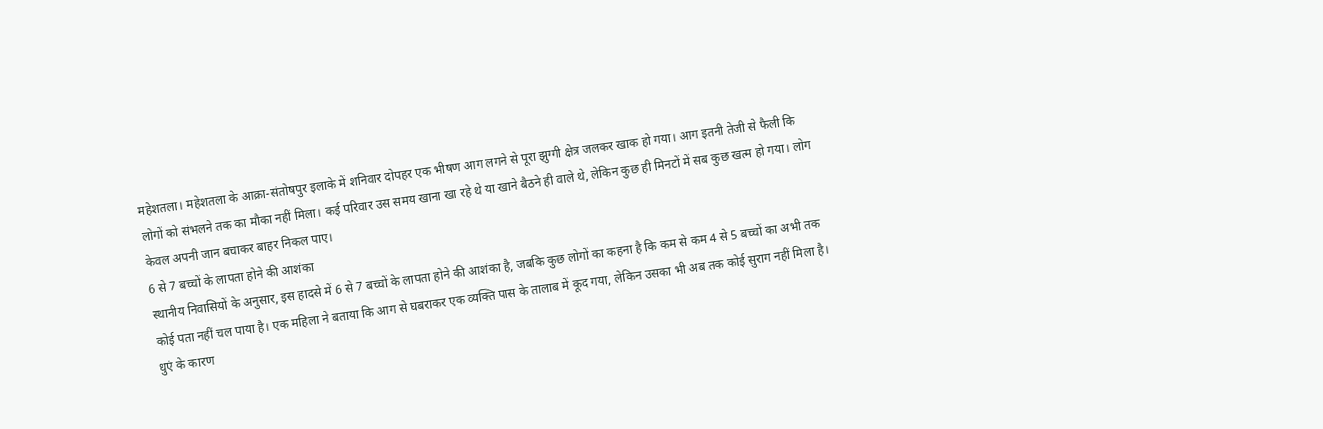महेशतला। महेशतला के आक्रा-संतोषपुर इलाके में शनिवार दोपहर एक भीषण आग लगने से पूरा झुग्गी क्षेत्र जलकर खाक हो गया। आग इतनी तेजी से फैली कि लोगों को संभलने तक का मौका नहीं मिला। कई परिवार उस समय खाना खा रहे थे या खाने बैठने ही वाले थे, लेकिन कुछ ही मिनटों में सब कुछ खत्म हो गया। लोग केवल अपनी जान बचाकर बाहर निकल पाए।
6 से 7 बच्चों के लापता होने की आशंका
स्थानीय निवासियों के अनुसार, इस हादसे में 6 से 7 बच्चों के लापता होने की आशंका है, जबकि कुछ लोगों का कहना है कि कम से कम 4 से 5 बच्चों का अभी तक कोई पता नहीं चल पाया है। एक महिला ने बताया कि आग से घबराकर एक व्यक्ति पास के तालाब में कूद गया, लेकिन उसका भी अब तक कोई सुराग नहीं मिला है।
धुएं के कारण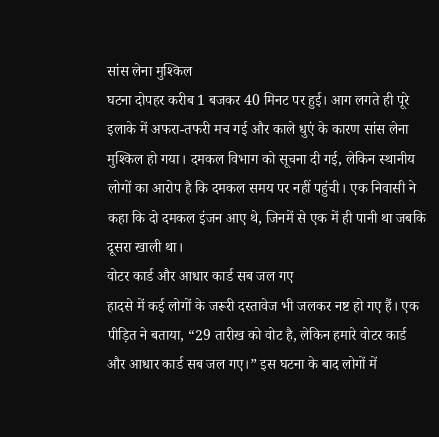सांस लेना मुश्किल
घटना दोपहर करीब 1 बजकर 40 मिनट पर हुई। आग लगते ही पूरे इलाके में अफरा-तफरी मच गई और काले धुएं के कारण सांस लेना मुश्किल हो गया। दमकल विभाग को सूचना दी गई, लेकिन स्थानीय लोगों का आरोप है कि दमकल समय पर नहीं पहुंची। एक निवासी ने कहा कि दो दमकल इंजन आए थे, जिनमें से एक में ही पानी था जबकि दूसरा खाली था।
वोटर कार्ड और आधार कार्ड सब जल गए
हादसे में कई लोगों के जरूरी दस्तावेज भी जलकर नष्ट हो गए हैं। एक पीड़ित ने बताया, “29 तारीख को वोट है, लेकिन हमारे वोटर कार्ड और आधार कार्ड सब जल गए।” इस घटना के बाद लोगों में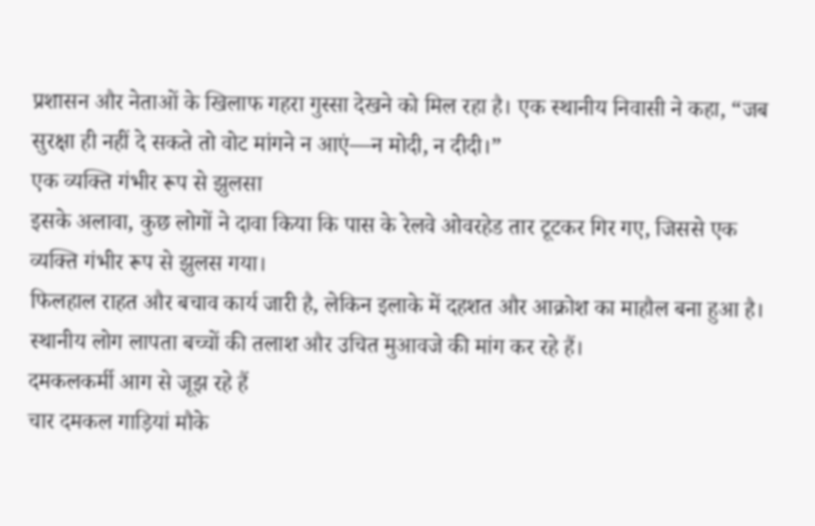प्रशासन और नेताओं के खिलाफ गहरा गुस्सा देखने को मिल रहा है। एक स्थानीय निवासी ने कहा, “जब सुरक्षा ही नहीं दे सकते तो वोट मांगने न आएं—न मोदी, न दीदी।”
एक व्यक्ति गंभीर रूप से झुलसा
इसके अलावा, कुछ लोगों ने दावा किया कि पास के रेलवे ओवरहेड तार टूटकर गिर गए, जिससे एक व्यक्ति गंभीर रूप से झुलस गया।
फिलहाल राहत और बचाव कार्य जारी है, लेकिन इलाके में दहशत और आक्रोश का माहौल बना हुआ है। स्थानीय लोग लापता बच्चों की तलाश और उचित मुआवजे की मांग कर रहे हैं।
दमकलकर्मी आग से जूझ रहे हैं
चार दमकल गाड़ियां मौके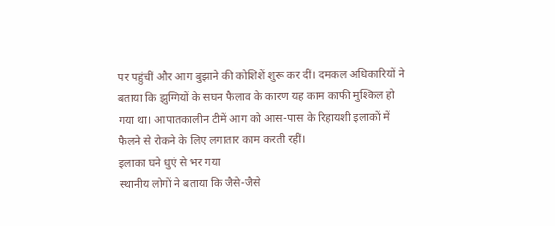पर पहुंचीं और आग बुझाने की कोशिशें शुरू कर दीं। दमकल अधिकारियों ने बताया कि झुग्गियों के सघन फैलाव के कारण यह काम काफी मुश्किल हो गया था। आपातकालीन टीमें आग को आस-पास के रिहायशी इलाकों में फैलने से रोकने के लिए लगातार काम करती रहीं।
इलाका घने धुएं से भर गया
स्थानीय लोगों ने बताया कि जैसे-जैसे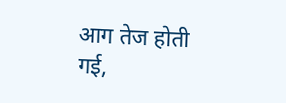आग तेज होती गई,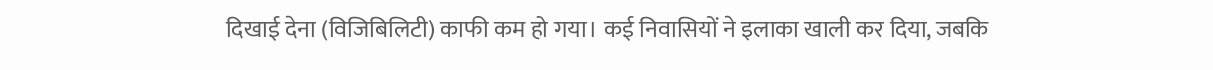दिखाई देना (विजिबिलिटी) काफी कम हो गया। कई निवासियों ने इलाका खाली कर दिया, जबकि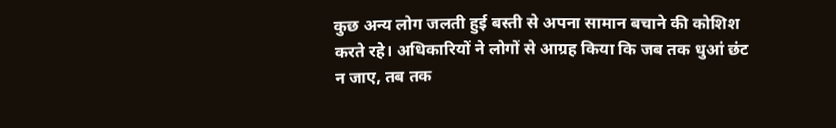कुछ अन्य लोग जलती हुई बस्ती से अपना सामान बचाने की कोशिश करते रहे। अधिकारियों ने लोगों से आग्रह किया कि जब तक धुआं छंट न जाए, तब तक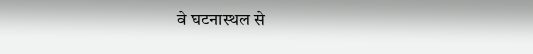वे घटनास्थल से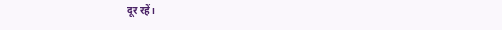दूर रहें।